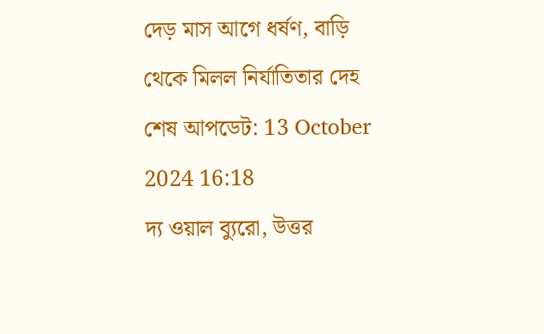দেড় মাস আগে ধর্ষণ, বাড়ি থেকে মিলল নির্যাতিতার দেহ
শেষ আপডেট: 13 October 2024 16:18
দ্য ওয়াল ব্যুরো, উত্তর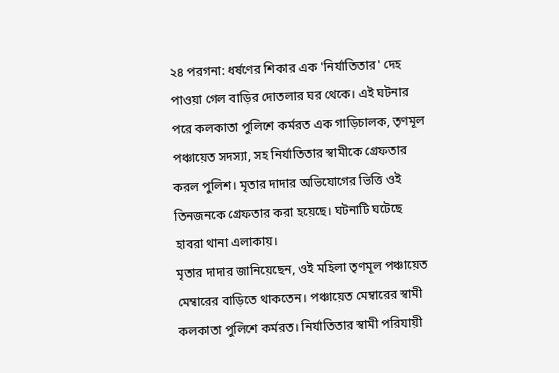২৪ পরগনা: ধর্ষণের শিকার এক 'নির্যাতিতার' দেহ পাওয়া গেল বাড়ির দোতলার ঘর থেকে। এই ঘটনার পরে কলকাতা পুলিশে কর্মরত এক গাড়িচালক, তৃণমূল পঞ্চায়েত সদস্যা, সহ নির্যাতিতার স্বামীকে গ্রেফতার করল পুলিশ। মৃতার দাদার অভিযোগের ভিত্তি ওই তিনজনকে গ্রেফতার করা হয়েছে। ঘটনাটি ঘটেছে হাবরা থানা এলাকায়।
মৃতার দাদার জানিয়েছেন, ওই মহিলা তৃণমূল পঞ্চায়েত মেম্বারের বাড়িতে থাকতেন। পঞ্চায়েত মেম্বারের স্বামী কলকাতা পুলিশে কর্মরত। নির্যাতিতার স্বামী পরিযায়ী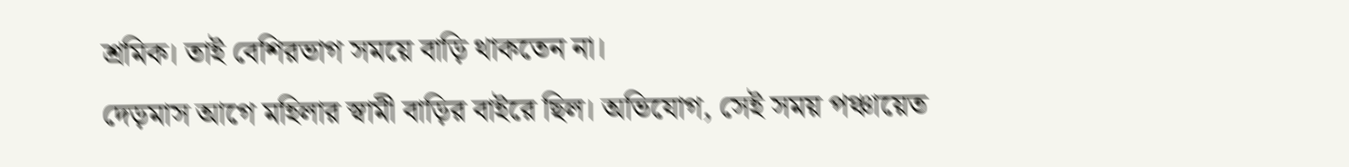শ্রমিক। তাই বেশিরভাগ সময়ে বাড়ি থাকতেন না।
দেড়মাস আগে মহিলার স্বামী বাড়ির বাইরে ছিল। অভিযোগ, সেই সময় পঞ্চায়েত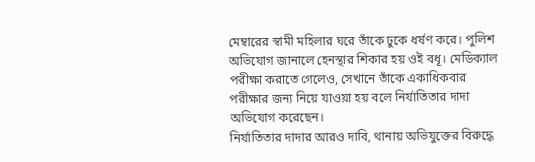মেম্বারের স্বামী মহিলার ঘরে তাঁকে ঢুকে ধর্ষণ করে। পুলিশ অভিযোগ জানালে হেনস্থার শিকার হয় ওই বধূ। মেডিক্যাল পরীক্ষা করাতে গেলেও, সেখানে তাঁকে একাধিকবার পরীক্ষার জন্য নিয়ে যাওয়া হয় বলে নির্যাতিতার দাদা অভিযোগ করেছেন।
নির্যাতিতার দাদার আরও দাবি, থানায় অভিযুক্তের বিরুদ্ধে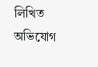লিখিত অভিযোগ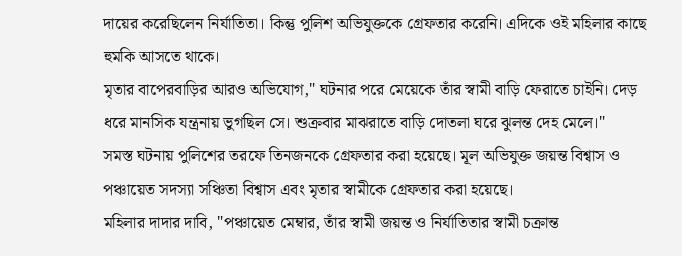দায়ের করেছিলেন নির্যাতিতা। কিন্তু পুলিশ অভিযুক্তকে গ্রেফতার করেনি। এদিকে ওই মহিলার কাছে হুমকি আসতে থাকে।
মৃতার বাপেরবাড়ির আরও অভিযোগ," ঘটনার পরে মেয়েকে তাঁর স্বামী বাড়ি ফেরাতে চাইনি। দেড় ধরে মানসিক যন্ত্রনায় ভুগছিল সে। শুক্রবার মাঝরাতে বাড়ি দোতলা ঘরে ঝুলন্ত দেহ মেলে।"
সমস্ত ঘটনায় পুলিশের তরফে তিনজনকে গ্রেফতার করা হয়েছে। মূল অভিযুক্ত জয়ন্ত বিশ্বাস ও পঞ্চায়েত সদস্যা সঞ্চিতা বিশ্বাস এবং মৃতার স্বামীকে গ্রেফতার করা হয়েছে।
মহিলার দাদার দাবি, "পঞ্চায়েত মেম্বার, তাঁর স্বামী জয়ন্ত ও নির্যাতিতার স্বামী চক্রান্ত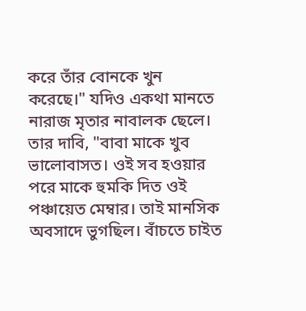করে তাঁর বোনকে খুন করেছে।" যদিও একথা মানতে নারাজ মৃতার নাবালক ছেলে। তার দাবি, "বাবা মাকে খুব ভালোবাসত। ওই সব হওয়ার পরে মাকে হুমকি দিত ওই পঞ্চায়েত মেম্বার। তাই মানসিক অবসাদে ভুগছিল। বাঁচতে চাইত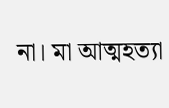না। মা আত্মহত্যা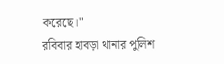করেছে।"
রবিবার হাবড়া থানার পুলিশ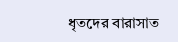ধৃতদের বারাসাত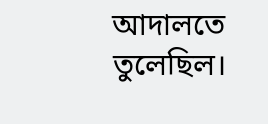আদালতে তুলেছিল।